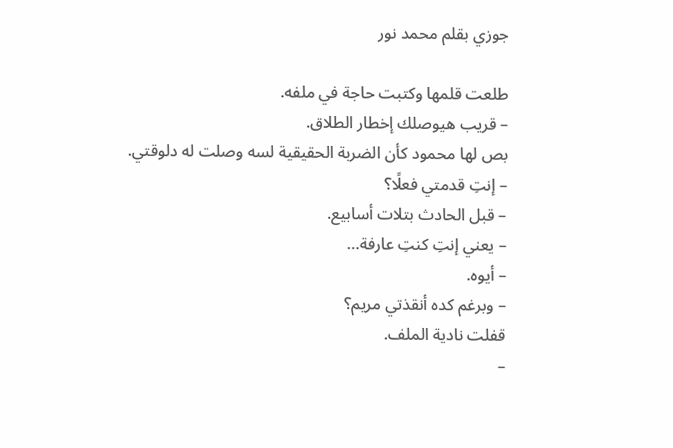جوزي بقلم محمد نور

طلعت قلمها وكتبت حاجة في ملفه.
– قريب هيوصلك إخطار الطلاق.
بص لها محمود كأن الضربة الحقيقية لسه وصلت له دلوقتي.
– إنتِ قدمتي فعلًا؟
– قبل الحادث بتلات أسابيع.
– يعني إنتِ كنتِ عارفة…
– أيوه.
– وبرغم كده أنقذتي مريم؟
قفلت نادية الملف.
–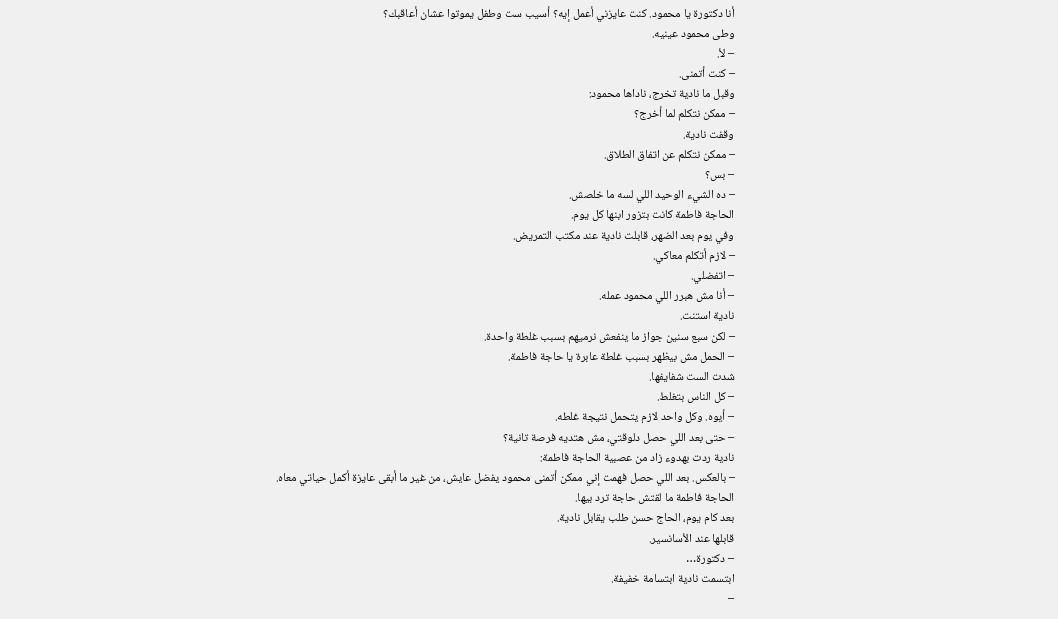أنا دكتورة يا محمود. كنت عايزني أعمل إيه؟ أسيب ست وطفل يموتوا عشان أعاقبك؟
وطى محمود عينيه.
– لأ.
– كنت أتمنى.
وقبل ما نادية تخرج، ناداها محمود:
– ممكن نتكلم لما أخرج؟
وقفت نادية.
– ممكن نتكلم عن اتفاق الطلاق.
– بس؟
– ده الشيء الوحيد اللي لسه ما خلصش.
الحاجة فاطمة كانت بتزور ابنها كل يوم.
وفي يوم بعد الضهر، قابلت نادية عند مكتب التمريض.
– لازم أتكلم معاكي.
– اتفضلي.
– أنا مش هبرر اللي محمود عمله.
نادية استنت.
– لكن سبع سنين جواز ما ينفعش نرميهم بسبب غلطة واحدة.
– الحمل مش بيظهر بسبب غلطة عابرة يا حاجة فاطمة.
شدت الست شفايفها.
– كل الناس بتغلط.
– أيوه. وكل واحد لازم يتحمل نتيجة غلطه.
– حتى بعد اللي حصل دلوقتي، مش هتديه فرصة تانية؟
نادية ردت بهدوء زاد من عصبية الحاجة فاطمة:
– بالعكس. بعد اللي حصل فهمت إني ممكن أتمنى محمود يفضل عايش، من غير ما أبقى عايزة أكمل حياتي معاه.
الحاجة فاطمة ما لقتش حاجة ترد بيها.
بعد كام يوم، الحاج حسن طلب يقابل نادية.
قابلها عند الأسانسير.
– دكتورة…
ابتسمت نادية ابتسامة خفيفة.
–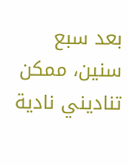بعد سبع سنين، ممكن تناديني نادية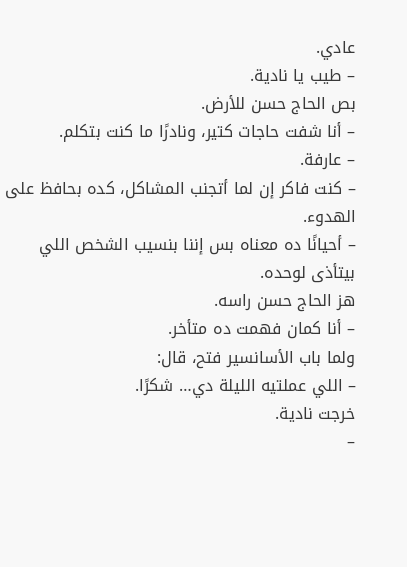عادي.
– طيب يا نادية.
بص الحاج حسن للأرض.
– أنا شفت حاجات كتير، ونادرًا ما كنت بتكلم.
– عارفة.
– كنت فاكر إن لما أتجنب المشاكل، كده بحافظ على الهدوء.
– أحيانًا ده معناه بس إننا بنسيب الشخص اللي بيتأذى لوحده.
هز الحاج حسن راسه.
– أنا كمان فهمت ده متأخر.
ولما باب الأسانسير فتح، قال:
– اللي عملتيه الليلة دي… شكرًا.
خرجت نادية.
–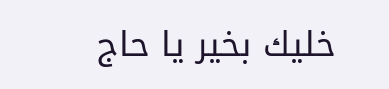خليك بخير يا حاج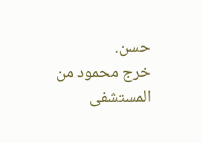حسن.
خرج محمود من المستشفى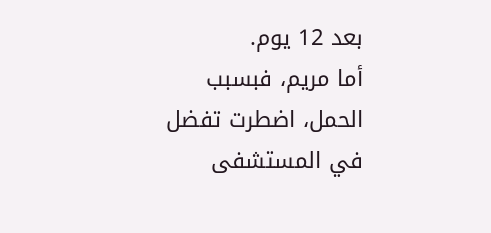بعد 12 يوم.
أما مريم، فبسبب الحمل، اضطرت تفضل في المستشفى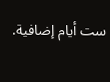ست أيام إضافية.